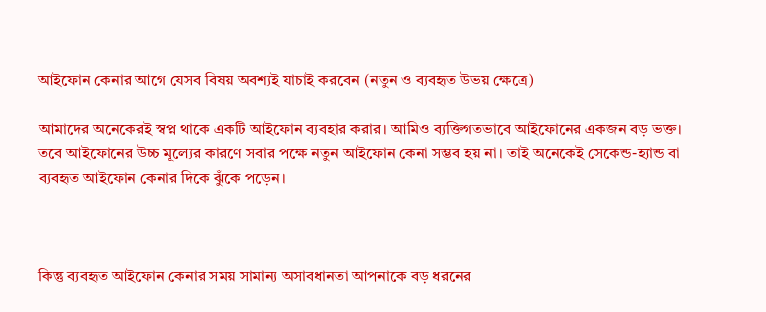আইফোন কেনার আগে যেসব বিষয় অবশ্যই যাচাই করবেন (নতুন ও ব্যবহৃত উভয় ক্ষেত্রে)

আমাদের অনেকেরই স্বপ্ন থাকে একটি আইফোন ব্যবহার করার। আমিও ব্যক্তিগতভাবে আইফোনের একজন বড় ভক্ত। তবে আইফোনের উচ্চ মূল্যের কারণে সবার পক্ষে নতুন আইফোন কেনা সম্ভব হয় না। তাই অনেকেই সেকেন্ড-হ্যান্ড বা ব্যবহৃত আইফোন কেনার দিকে ঝুঁকে পড়েন।



কিন্তু ব্যবহৃত আইফোন কেনার সময় সামান্য অসাবধানতা আপনাকে বড় ধরনের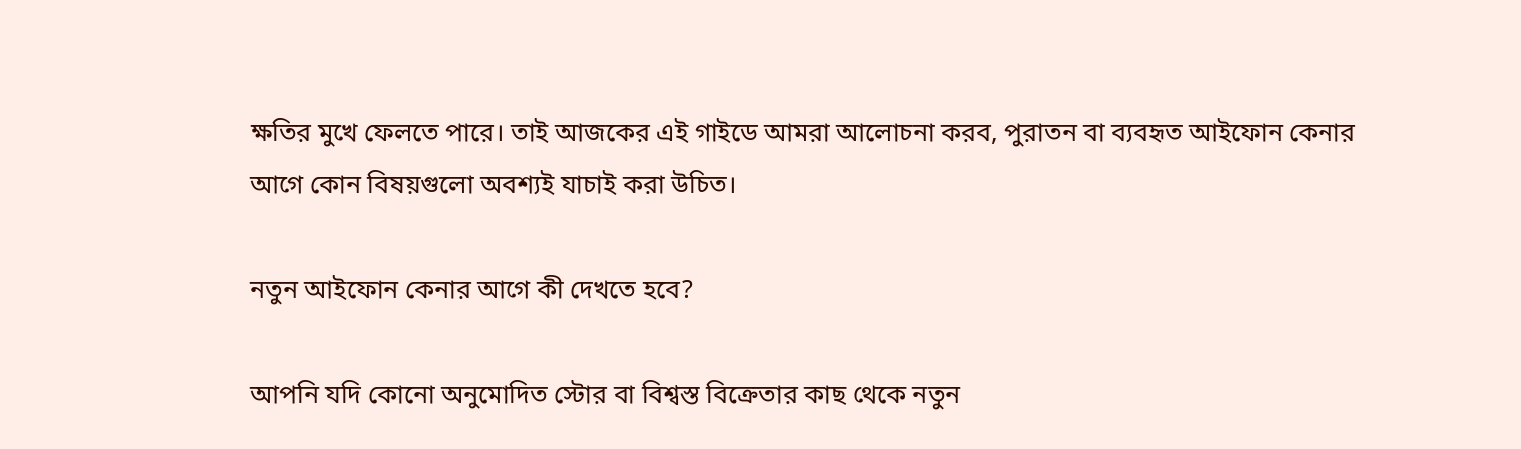ক্ষতির মুখে ফেলতে পারে। তাই আজকের এই গাইডে আমরা আলোচনা করব, পুরাতন বা ব্যবহৃত আইফোন কেনার আগে কোন বিষয়গুলো অবশ্যই যাচাই করা উচিত।

নতুন আইফোন কেনার আগে কী দেখতে হবে?

আপনি যদি কোনো অনুমোদিত স্টোর বা বিশ্বস্ত বিক্রেতার কাছ থেকে নতুন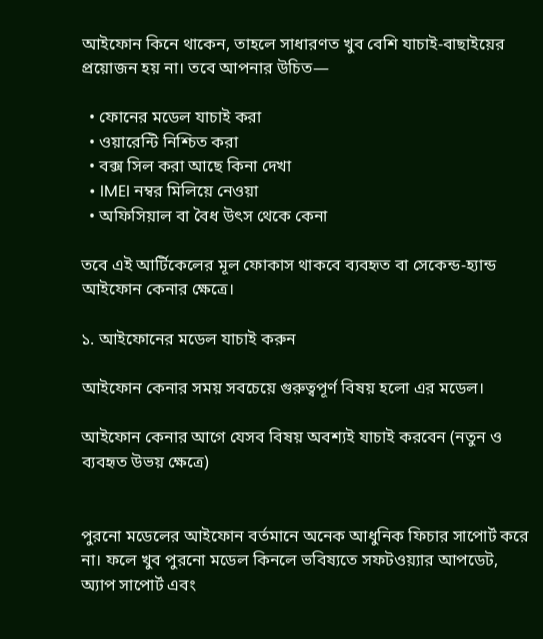আইফোন কিনে থাকেন, তাহলে সাধারণত খুব বেশি যাচাই-বাছাইয়ের প্রয়োজন হয় না। তবে আপনার উচিত—

  • ফোনের মডেল যাচাই করা
  • ওয়ারেন্টি নিশ্চিত করা
  • বক্স সিল করা আছে কিনা দেখা
  • IMEI নম্বর মিলিয়ে নেওয়া
  • অফিসিয়াল বা বৈধ উৎস থেকে কেনা

তবে এই আর্টিকেলের মূল ফোকাস থাকবে ব্যবহৃত বা সেকেন্ড-হ্যান্ড আইফোন কেনার ক্ষেত্রে।

১. আইফোনের মডেল যাচাই করুন

আইফোন কেনার সময় সবচেয়ে গুরুত্বপূর্ণ বিষয় হলো এর মডেল।

আইফোন কেনার আগে যেসব বিষয় অবশ্যই যাচাই করবেন (নতুন ও ব্যবহৃত উভয় ক্ষেত্রে)


পুরনো মডেলের আইফোন বর্তমানে অনেক আধুনিক ফিচার সাপোর্ট করে না। ফলে খুব পুরনো মডেল কিনলে ভবিষ্যতে সফটওয়্যার আপডেট, অ্যাপ সাপোর্ট এবং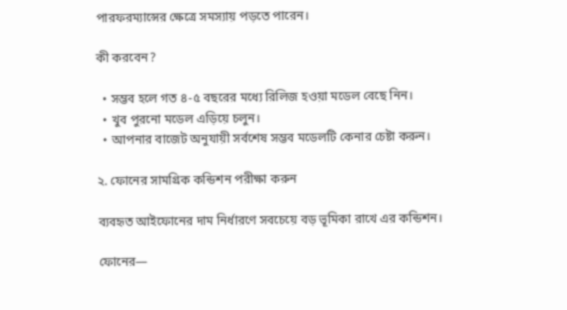পারফরম্যান্সের ক্ষেত্রে সমস্যায় পড়তে পারেন।

কী করবেন?

  • সম্ভব হলে গত ৪-৫ বছরের মধ্যে রিলিজ হওয়া মডেল বেছে নিন।
  • খুব পুরনো মডেল এড়িয়ে চলুন।
  • আপনার বাজেট অনুযায়ী সর্বশেষ সম্ভব মডেলটি কেনার চেষ্টা করুন।

২. ফোনের সামগ্রিক কন্ডিশন পরীক্ষা করুন

ব্যবহৃত আইফোনের দাম নির্ধারণে সবচেয়ে বড় ভূমিকা রাখে এর কন্ডিশন।

ফোনের—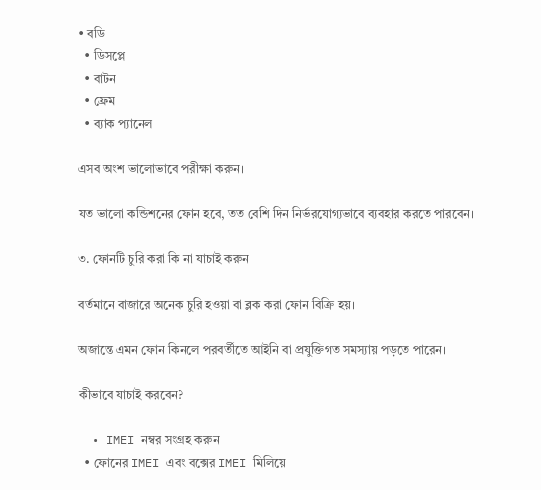• বডি
  • ডিসপ্লে
  • বাটন
  • ফ্রেম
  • ব্যাক প্যানেল

এসব অংশ ভালোভাবে পরীক্ষা করুন।

যত ভালো কন্ডিশনের ফোন হবে, তত বেশি দিন নির্ভরযোগ্যভাবে ব্যবহার করতে পারবেন।

৩. ফোনটি চুরি করা কি না যাচাই করুন

বর্তমানে বাজারে অনেক চুরি হওয়া বা ব্লক করা ফোন বিক্রি হয়।

অজান্তে এমন ফোন কিনলে পরবর্তীতে আইনি বা প্রযুক্তিগত সমস্যায় পড়তে পারেন।

কীভাবে যাচাই করবেন?

  • IMEI নম্বর সংগ্রহ করুন
  • ফোনের IMEI এবং বক্সের IMEI মিলিয়ে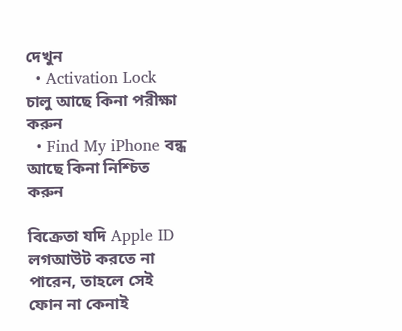দেখুন
  • Activation Lock চালু আছে কিনা পরীক্ষা করুন
  • Find My iPhone বন্ধ আছে কিনা নিশ্চিত করুন

বিক্রেতা যদি Apple ID লগআউট করতে না পারেন, তাহলে সেই ফোন না কেনাই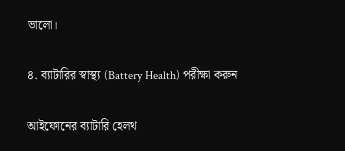ভালো।

৪. ব্যাটারির স্বাস্থ্য (Battery Health) পরীক্ষা করুন

আইফোনের ব্যাটারি হেলথ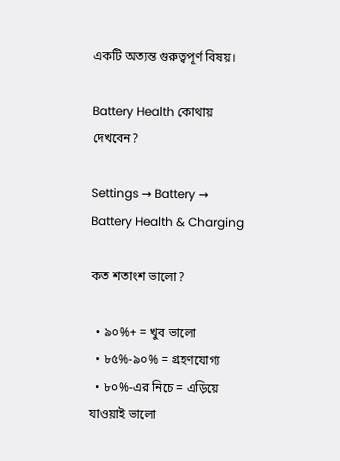একটি অত্যন্ত গুরুত্বপূর্ণ বিষয়।

Battery Health কোথায় দেখবেন?

Settings → Battery → Battery Health & Charging

কত শতাংশ ভালো?

  • ৯০%+ = খুব ভালো
  • ৮৫%-৯০% = গ্রহণযোগ্য
  • ৮০%-এর নিচে = এড়িয়ে যাওয়াই ভালো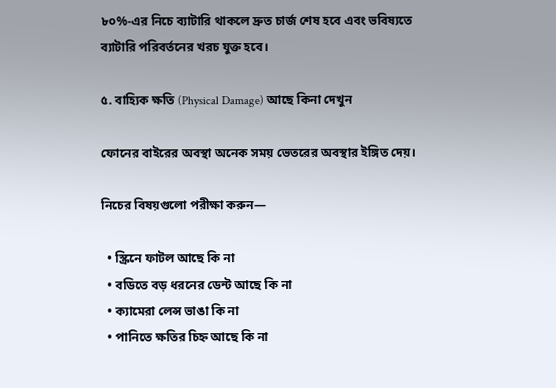৮০%-এর নিচে ব্যাটারি থাকলে দ্রুত চার্জ শেষ হবে এবং ভবিষ্যতে ব্যাটারি পরিবর্তনের খরচ যুক্ত হবে।

৫. বাহ্যিক ক্ষতি (Physical Damage) আছে কিনা দেখুন

ফোনের বাইরের অবস্থা অনেক সময় ভেতরের অবস্থার ইঙ্গিত দেয়।

নিচের বিষয়গুলো পরীক্ষা করুন—

  • স্ক্রিনে ফাটল আছে কি না
  • বডিতে বড় ধরনের ডেন্ট আছে কি না
  • ক্যামেরা লেন্স ভাঙা কি না
  • পানিতে ক্ষতির চিহ্ন আছে কি না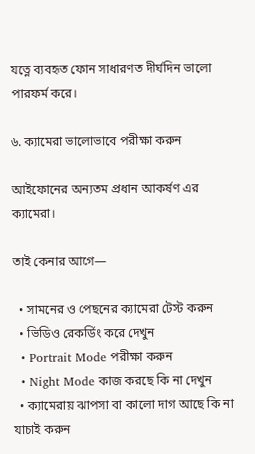যত্নে ব্যবহৃত ফোন সাধারণত দীর্ঘদিন ভালো পারফর্ম করে।

৬. ক্যামেরা ভালোভাবে পরীক্ষা করুন

আইফোনের অন্যতম প্রধান আকর্ষণ এর ক্যামেরা।

তাই কেনার আগে—

  • সামনের ও পেছনের ক্যামেরা টেস্ট করুন
  • ভিডিও রেকর্ডিং করে দেখুন
  • Portrait Mode পরীক্ষা করুন
  • Night Mode কাজ করছে কি না দেখুন
  • ক্যামেরায় ঝাপসা বা কালো দাগ আছে কি না যাচাই করুন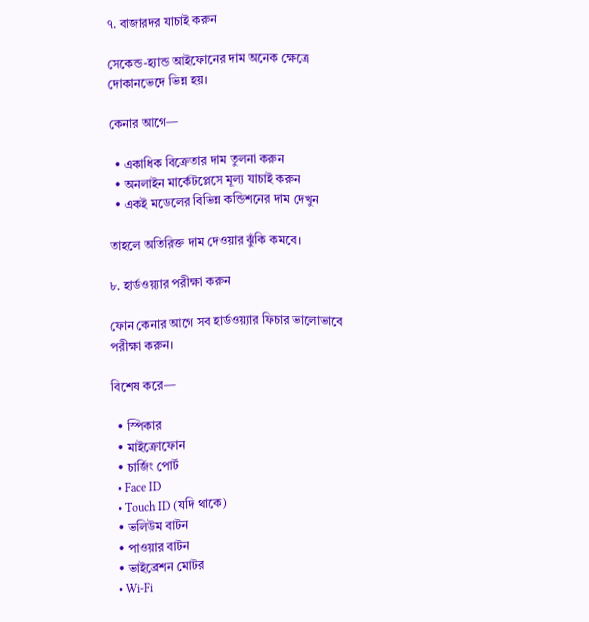৭. বাজারদর যাচাই করুন

সেকেন্ড-হ্যান্ড আইফোনের দাম অনেক ক্ষেত্রে দোকানভেদে ভিন্ন হয়।

কেনার আগে—

  • একাধিক বিক্রেতার দাম তুলনা করুন
  • অনলাইন মার্কেটপ্লেসে মূল্য যাচাই করুন
  • একই মডেলের বিভিন্ন কন্ডিশনের দাম দেখুন

তাহলে অতিরিক্ত দাম দেওয়ার ঝুঁকি কমবে।

৮. হার্ডওয়্যার পরীক্ষা করুন

ফোন কেনার আগে সব হার্ডওয়্যার ফিচার ভালোভাবে পরীক্ষা করুন।

বিশেষ করে—

  • স্পিকার
  • মাইক্রোফোন
  • চার্জিং পোর্ট
  • Face ID
  • Touch ID (যদি থাকে)
  • ভলিউম বাটন
  • পাওয়ার বাটন
  • ভাইব্রেশন মোটর
  • Wi-Fi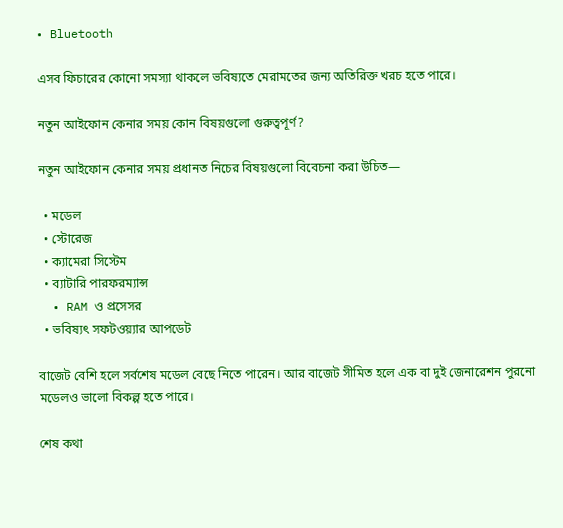• Bluetooth

এসব ফিচারের কোনো সমস্যা থাকলে ভবিষ্যতে মেরামতের জন্য অতিরিক্ত খরচ হতে পারে।

নতুন আইফোন কেনার সময় কোন বিষয়গুলো গুরুত্বপূর্ণ?

নতুন আইফোন কেনার সময় প্রধানত নিচের বিষয়গুলো বিবেচনা করা উচিত—

  • মডেল
  • স্টোরেজ
  • ক্যামেরা সিস্টেম
  • ব্যাটারি পারফরম্যান্স
  • RAM ও প্রসেসর
  • ভবিষ্যৎ সফটওয়্যার আপডেট

বাজেট বেশি হলে সর্বশেষ মডেল বেছে নিতে পারেন। আর বাজেট সীমিত হলে এক বা দুই জেনারেশন পুরনো মডেলও ভালো বিকল্প হতে পারে।

শেষ কথা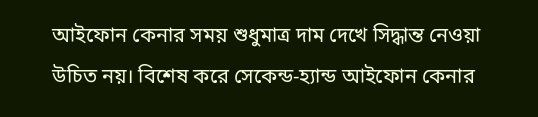আইফোন কেনার সময় শুধুমাত্র দাম দেখে সিদ্ধান্ত নেওয়া উচিত নয়। বিশেষ করে সেকেন্ড-হ্যান্ড আইফোন কেনার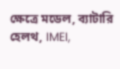ক্ষেত্রে মডেল, ব্যাটারি হেলথ, IMEI,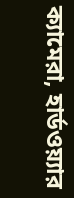ক্যামেরা, হার্ডওয়্যার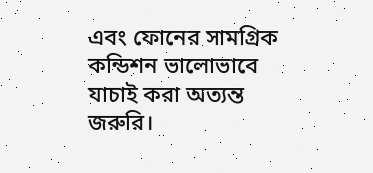এবং ফোনের সামগ্রিক কন্ডিশন ভালোভাবে যাচাই করা অত্যন্ত জরুরি।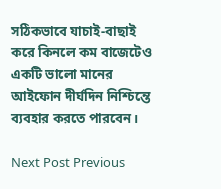সঠিকভাবে যাচাই-বাছাই করে কিনলে কম বাজেটেও একটি ভালো মানের আইফোন দীর্ঘদিন নিশ্চিন্তে ব্যবহার করতে পারবেন।

Next Post Previous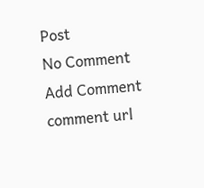Post
No Comment
Add Comment
comment url